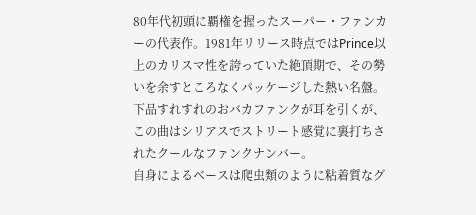80年代初頭に覇権を握ったスーパー・ファンカーの代表作。1981年リリース時点ではPrince以上のカリスマ性を誇っていた絶頂期で、その勢いを余すところなくパッケージした熱い名盤。
下品すれすれのおバカファンクが耳を引くが、この曲はシリアスでストリート感覚に裏打ちされたクールなファンクナンバー。
自身によるベースは爬虫類のように粘着質なグ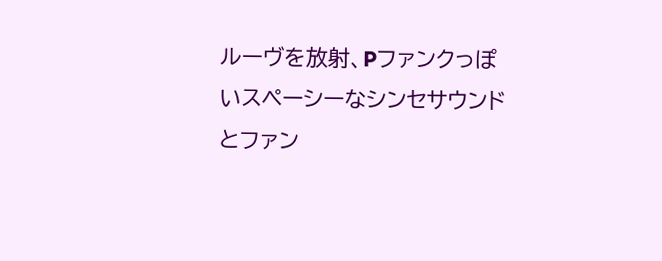ルーヴを放射、Pファンクっぽいスペーシーなシンセサウンドとファン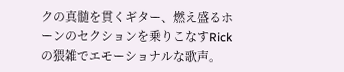クの真髄を貫くギター、燃え盛るホーンのセクションを乗りこなすRickの猥雑でエモーショナルな歌声。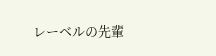レーベルの先輩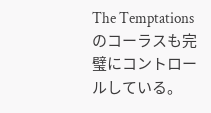The Temptationsのコーラスも完璧にコントロールしている。